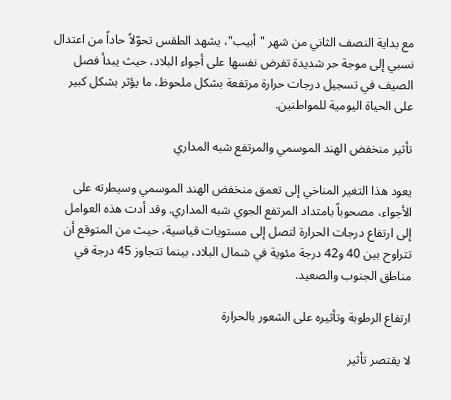مع بداية النصف الثاني من شهر "أبيب"، يشهد الطقس تحوّلاً حاداً من اعتدال نسبي إلى موجة حر شديدة تفرض نفسها على أجواء البلاد، حيث يبدأ فصل الصيف في تسجيل درجات حرارة مرتفعة بشكل ملحوظ، ما يؤثر بشكل كبير على الحياة اليومية للمواطنين.

تأثير منخفض الهند الموسمي والمرتفع شبه المداري

يعود هذا التغير المناخي إلى تعمق منخفض الهند الموسمي وسيطرته على الأجواء، مصحوباً بامتداد المرتفع الجوي شبه المداري. وقد أدت هذه العوامل إلى ارتفاع درجات الحرارة لتصل إلى مستويات قياسية، حيث من المتوقع أن تتراوح بين 40 و42 درجة مئوية في شمال البلاد، بينما تتجاوز 45 درجة في مناطق الجنوب والصعيد.

ارتفاع الرطوبة وتأثيره على الشعور بالحرارة

لا يقتصر تأثير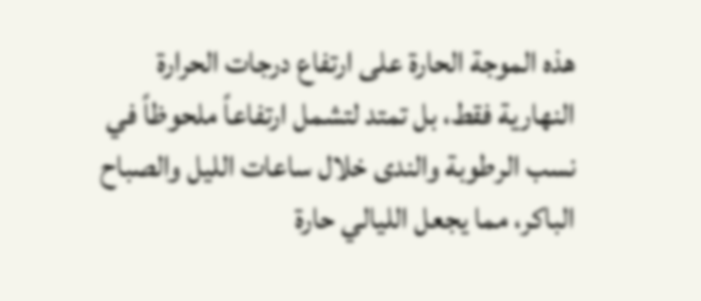هذه الموجة الحارة على ارتفاع درجات الحرارة النهارية فقط، بل تمتد لتشمل ارتفاعاً ملحوظاً في نسب الرطوبة والندى خلال ساعات الليل والصباح الباكر، مما يجعل الليالي حارة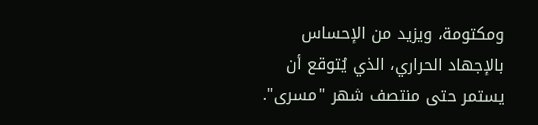ومكتومة، ويزيد من الإحساس بالإجهاد الحراري، الذي يُتوقع أن يستمر حتى منتصف شهر "مسرى".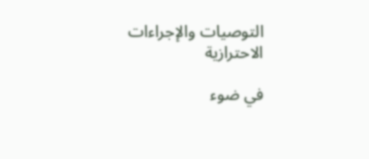التوصيات والإجراءات الاحترازية

في ضوء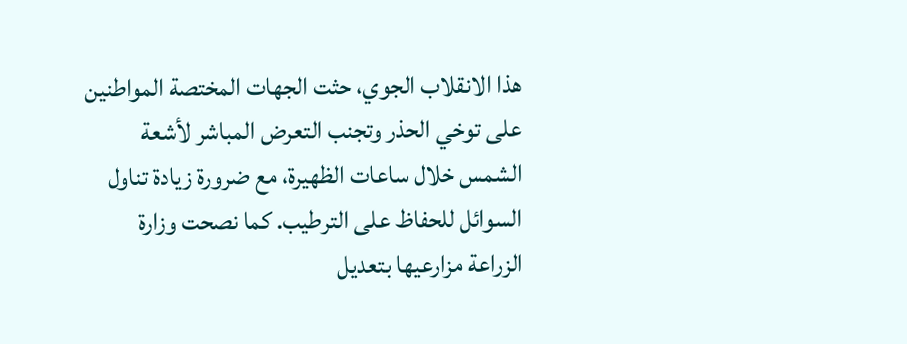هذا الانقلاب الجوي، حثت الجهات المختصة المواطنين على توخي الحذر وتجنب التعرض المباشر لأشعة الشمس خلال ساعات الظهيرة، مع ضرورة زيادة تناول السوائل للحفاظ على الترطيب. كما نصحت وزارة الزراعة مزارعيها بتعديل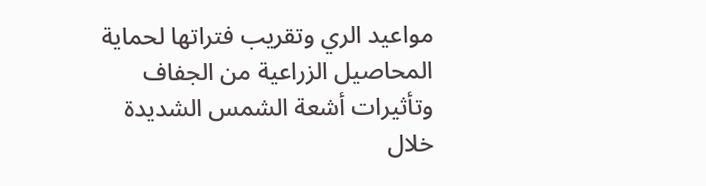مواعيد الري وتقريب فتراتها لحماية المحاصيل الزراعية من الجفاف وتأثيرات أشعة الشمس الشديدة خلال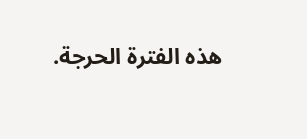هذه الفترة الحرجة.